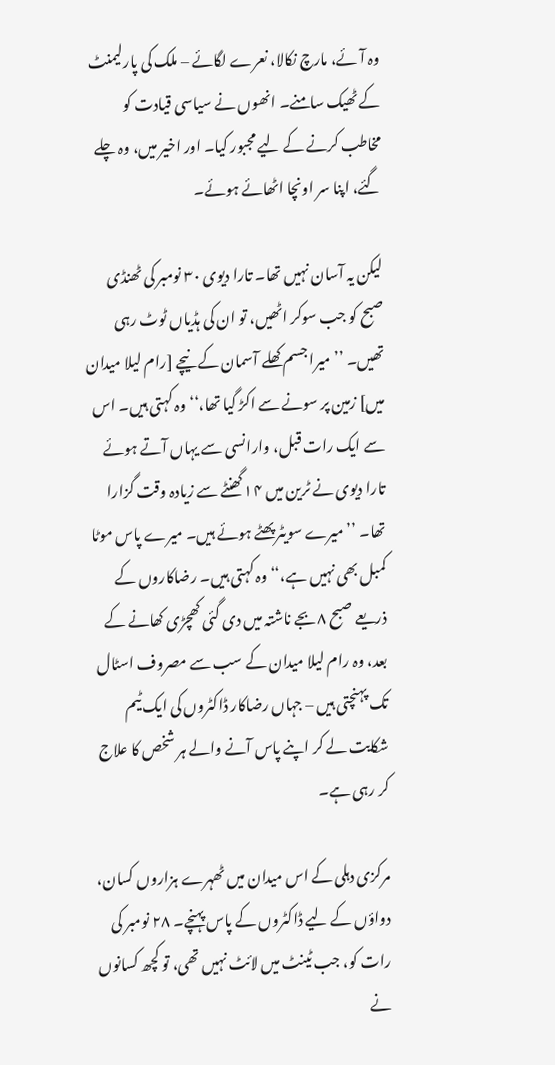وہ آئے، مارچ نکالا، نعرے لگائے – ملک کی پارلیمنٹ کے ٹھیک سامنے۔ انھوں نے سیاسی قیادت کو مخاطب کرنے کے لیے مجبور کیا۔ اور اخیر میں، وہ چلے گئے، اپنا سر اونچا اٹھائے ہوئے۔

لیکن یہ آسان نہیں تھا۔ تارا دیوی ۳۰ نومبر کی ٹھنڈی صبح کو جب سوکر اٹھیں، تو ان کی ہڈیاں ٹوٹ رہی تھیں۔ ’’میرا جسم کھلے آسمان کے نیچے [رام لیلا میدان میں] زمین پر سونے سے اکڑ گیا تھا،‘‘ وہ کہتی ہیں۔ اس سے ایک رات قبل، وارانسی سے یہاں آتے ہوئے تارا دیوی نے ٹرین میں ۱۴ گھنٹے سے زیادہ وقت گزارا تھا۔ ’’میرے سویٹر پھٹے ہوئے ہیں۔ میرے پاس موٹا کمبل بھی نہیں ہے،‘‘ وہ کہتی ہیں۔ رضاکاروں کے ذریعے صبح ۸ بجے ناشتہ میں دی گئی کھچڑی کھانے کے بعد، وہ رام لیلا میدان کے سب سے مصروف اسٹال تک پہنچتی ہیں – جہاں رضاکار ڈاکٹروں کی ایک ٹیم شکایت لے کر اپنے پاس آنے والے ہر شخص کا علاج کر رہی ہے۔

مرکزی دہلی کے اس میدان میں ٹھہرے ہزاروں کسان، دواؤں کے لیے ڈاکٹروں کے پاس پہنچے۔ ۲۸ نومبر کی رات کو، جب ٹینٹ میں لائٹ نہیں تھی، تو کچھ کسانوں نے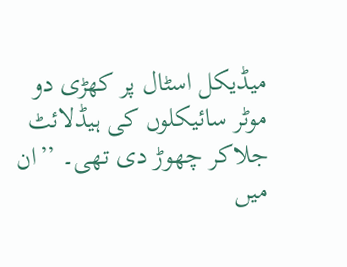میڈیکل اسٹال پر کھڑی دو موٹر سائیکلوں کی ہیڈلائٹ جلاکر چھوڑ دی تھی۔ ’’ان میں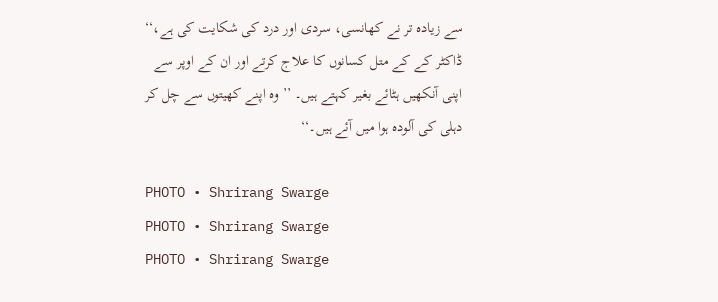سے زیادہ تر نے کھانسی، سردی اور درد کی شکایت کی ہے،‘‘ ڈاکٹر کے کے متل کسانوں کا علاج کرتے اور ان کے اوپر سے اپنی آنکھیں ہٹائے بغیر کہتے ہیں۔ ’’وہ اپنے کھیتوں سے چل کر دہلی کی آلودہ ہوا میں آئے ہیں۔‘‘

PHOTO • Shrirang Swarge
PHOTO • Shrirang Swarge
PHOTO • Shrirang Swarge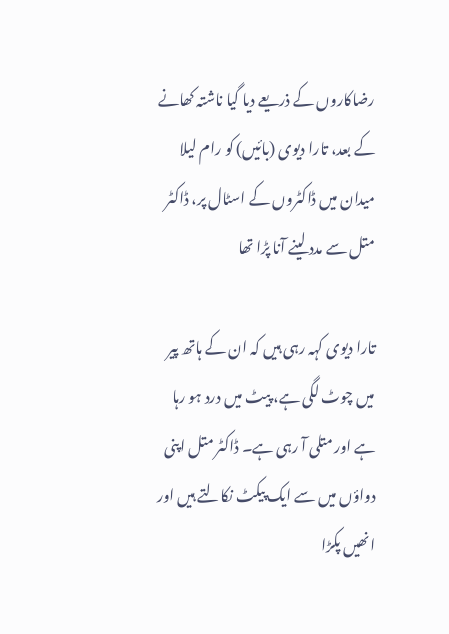رضاکاروں کے ذریعے دیا گیا ناشتہ کھانے کے بعد، تارا دیوی (بائیں) کو رام لیلا میدان میں ڈاکٹروں کے اسٹال پر، ڈاکٹر متل سے مدد لینے آنا پڑا تھا

تارا دیوی کہہ رہی ہیں کہ ان کے ہاتھ پیر میں چوٹ لگی ہے، پیٹ میں درد ہو رہا ہے اور متلی آ رہی ہے۔ ڈاکٹر متل اپنی دواؤں میں سے ایک پیکٹ نکالتے ہیں اور انھیں پکڑا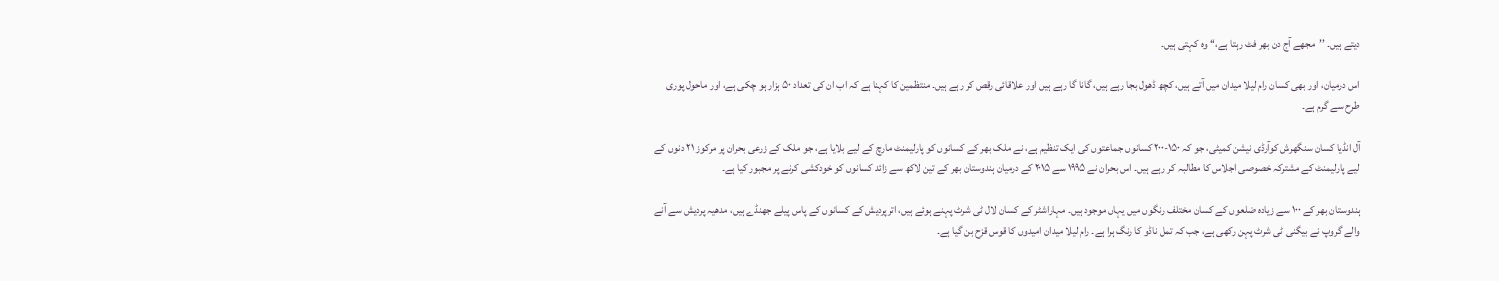دیتے ہیں۔ ’’مجھے آج دن بھر فٹ رہتا ہے،‘‘ وہ کہتی ہیں۔

اس درمیان، اور بھی کسان رام لیلا میدان میں آتے ہیں، کچھ ڈھول بجا رہے ہیں، گانا گا رہے ہیں اور علاقائی رقص کر رہے ہیں۔ منتظمین کا کہنا ہے کہ اب ان کی تعداد ۵۰ ہزار ہو چکی ہے، اور ماحول پوری طرح سے گرم ہے۔

آل انڈیا کسان سنگھرش کوآرڈی نیشن کمیٹی، جو کہ ۱۵۰-۲۰۰ کسانوں جماعتوں کی ایک تنظیم ہے، نے ملک بھر کے کسانوں کو پارلیمنٹ مارچ کے لیے بلایا ہے، جو ملک کے زرعی بحران پر مرکوز ۲۱ دنوں کے لیے پارلیمنٹ کے مشترکہ خصوصی اجلاس کا مطالبہ کر رہے ہیں۔ اس بحران نے ۱۹۹۵ سے ۲۰۱۵ کے درمیان ہندوستان بھر کے تین لاکھ سے زائد کسانوں کو خودکشی کرنے پر مجبور کیا ہے۔

ہندوستان بھر کے ۱۰۰ سے زیادہ ضلعوں کے کسان مختلف رنگوں میں یہاں موجود ہیں۔ مہاراشٹر کے کسان لال ٹی شرٹ پہنے ہوئے ہیں، اترپردیش کے کسانوں کے پاس پیلے جھنڈے ہیں، مدھیہ پردیش سے آنے والے گروپ نے بیگنی ٹی شرٹ پہن رکھی ہے، جب کہ تمل ناڈو کا رنگ ہرا ہے۔ رام لیلا میدان امیدوں کا قوس قزح بن گیا ہے۔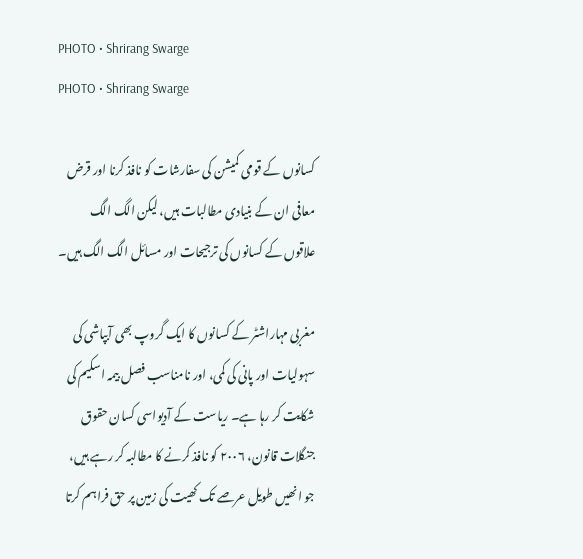PHOTO • Shrirang Swarge
PHOTO • Shrirang Swarge

کسانوں کے قومی کمیشن کی سفارشات کو نافذ کرنا اور قرض معافی ان کے بنیادی مطالبات ہیں، لیکن الگ الگ علاقوں کے کسانوں کی ترجیحات اور مسائل الگ الگ ہیں۔

مغربی مہاراشٹر کے کسانوں کا ایک گروپ بھی آبپاشی کی سہولیات اور پانی کی کمی، اور نامناسب فصل بیمہ اسکیم کی شکایت کر رہا ہے۔ ریاست کے آدیواسی کسان حقوق جنگلات قانون، ۲۰۰۶ کو نافذ کرنے کا مطالبہ کر رہے ہیں، جو انھیں طویل عرصے تک کھیت کی زمین پر حق فراہم کرتا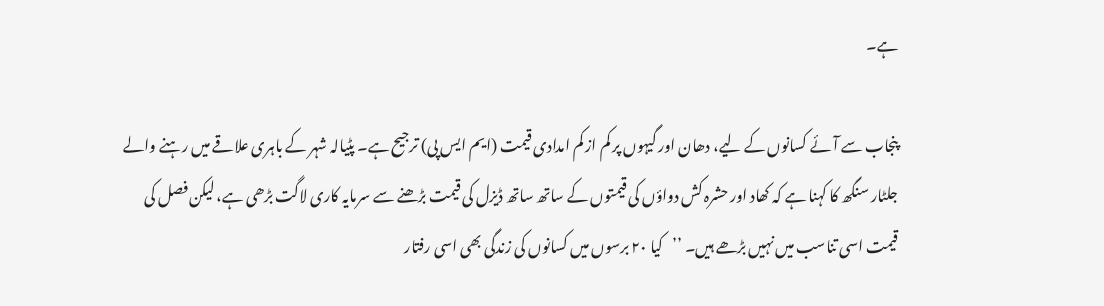ہے۔

پنجاب سے آئے کسانوں کے لیے، دھان اور گیہوں پر کم از کم امدادی قیمت (ایم ایس پی) ترجیح ہے۔ پٹیالہ شہر کے باہری علاقے میں رہنے والے جلٹار سنگھ کا کہنا ہے کہ کھاد اور حشرہ کش دواؤں کی قیمتوں کے ساتھ ساتھ ڈیزل کی قیمت بڑھنے سے سرمایہ کاری لاگت بڑھی ہے، لیکن فصل کی قیمت اسی تناسب میں نہیں بڑھے ہیں۔ ’’کیا ۲۰ برسوں میں کسانوں کی زندگی بھی اسی رفتار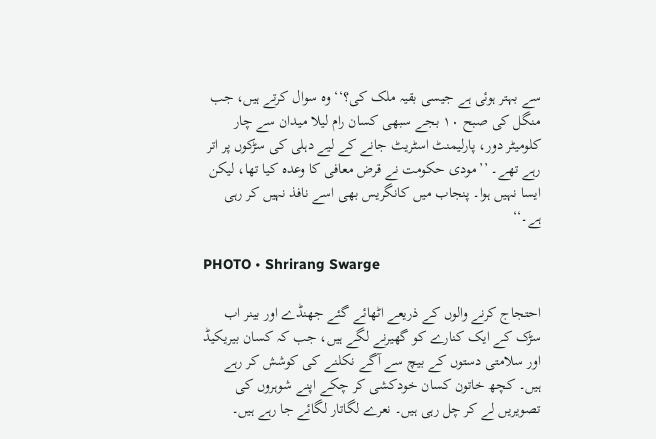سے بہتر ہوئی ہے جیسی بقیہ ملک کی؟‘‘ وہ سوال کرتے ہیں، جب منگل کی صبح ۱۰ بجے سبھی کسان رام لیلا میدان سے چار کلومیٹر دور، پارلیمنٹ اسٹریٹ جانے کے لیے دہلی کی سڑکوں پر اتر رہے تھے۔ ’’مودی حکومت نے قرض معافی کا وعدہ کیا تھا، لیکن ایسا نہیں ہوا۔ پنجاب میں کانگریس بھی اسے نافذ نہیں کر رہی ہے۔‘‘

PHOTO • Shrirang Swarge

احتجاج کرنے والوں کے ذریعے اٹھائے گئے جھنڈے اور بینر اب سڑک کے ایک کنارے کو گھیرنے لگے ہیں، جب کہ کسان بیریکیڈ اور سلامتی دستوں کے بیچ سے آگے نکلنے کی کوشش کر رہے ہیں۔ کچھ خاتون کسان خودکشی کر چکے اپنے شوہروں کی تصویریں لے کر چل رہی ہیں۔ نعرے لگاتار لگائے جا رہے ہیں۔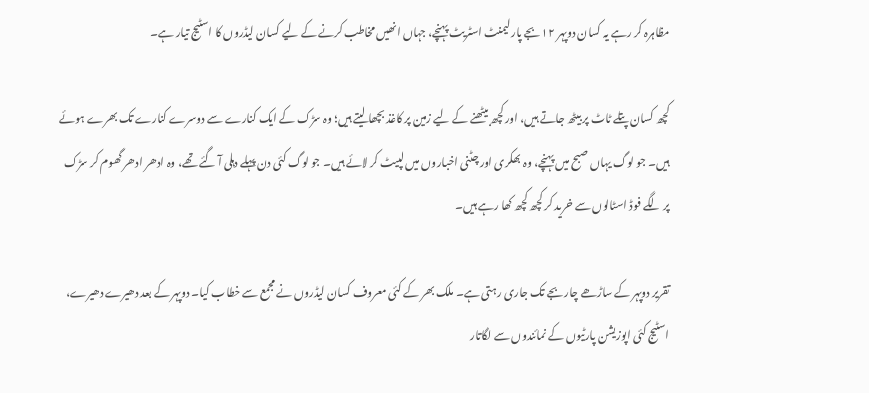مظاہرہ کر رہے یہ کسان دوپہر ۱۲ بجے پارلیمنٹ اسٹریٹ پہنچے، جہاں انھیں مخاطب کرنے کے لیے کسان لیڈروں کا اسٹیج تیار ہے۔

کچھ کسان پتلے ٹاٹ پر بیٹھ جاتے ہیں، اور کچھ بیٹھنے کے لیے زمین پر کاغذ بچھا لیتے ہیں؛ وہ سڑک کے ایک کنارے سے دوسرے کنارے تک بھرے ہوئے ہیں۔ جو لوگ یہاں صبح میں پہنچے، وہ بھکری اور چٹنی اخباروں میں لپیٹ کر لائے ہیں۔ جو لوگ کئی دن پہلے دہلی آ گئے تھے، وہ ادھر ادھر گھوم کر سڑک پر لگے فوڈ اسٹالوں سے خرید کر کچھ کچھ کھا رہے ہیں۔

تقریر دوپہر کے ساڑھے چار بجے تک جاری رہتی ہے۔ ملک بھر کے کئی معروف کسان لیڈروں نے مجمع سے خطاب کیا۔ دوپہر کے بعد دھیرے دھیرے، اسٹیج کئی اپوزیشن پارٹیوں کے نمائندوں سے لگاتار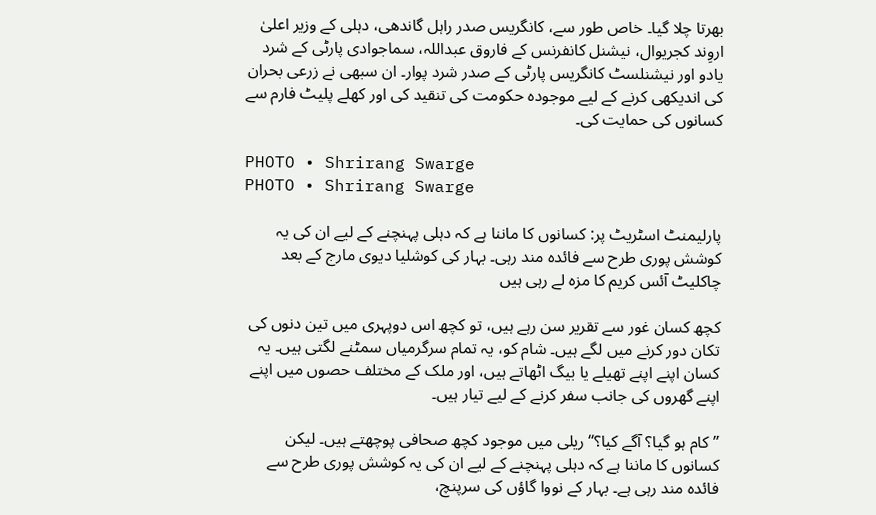بھرتا چلا گیا۔ خاص طور سے، کانگریس صدر راہل گاندھی، دہلی کے وزیر اعلیٰ اروِند کجریوال، نیشنل کانفرنس کے فاروق عبداللہ، سماجوادی پارٹی کے شرد یادو اور نیشنلسٹ کانگریس پارٹی کے صدر شرد پوار۔ ان سبھی نے زرعی بحران کی اندیکھی کرنے کے لیے موجودہ حکومت کی تنقید کی اور کھلے پلیٹ فارم سے کسانوں کی حمایت کی۔

PHOTO • Shrirang Swarge
PHOTO • Shrirang Swarge

پارلیمنٹ اسٹریٹ پر: کسانوں کا ماننا ہے کہ دہلی پہنچنے کے لیے ان کی یہ کوشش پوری طرح سے فائدہ مند رہی۔ بہار کی کوشلیا دیوی مارج کے بعد چاکلیٹ آئس کریم کا مزہ لے رہی ہیں

کچھ کسان غور سے تقریر سن رہے ہیں، تو کچھ اس دوپہری میں تین دنوں کی تکان دور کرنے میں لگے ہیں۔ شام کو، یہ تمام سرگرمیاں سمٹنے لگتی ہیں۔ یہ کسان اپنے اپنے تھیلے یا بیگ اٹھاتے ہیں، اور ملک کے مختلف حصوں میں اپنے اپنے گھروں کی جانب سفر کرنے کے لیے تیار ہیں۔

’’کام ہو گیا؟ آگے کیا؟‘‘ ریلی میں موجود کچھ صحافی پوچھتے ہیں۔ لیکن کسانوں کا ماننا ہے کہ دہلی پہنچنے کے لیے ان کی یہ کوشش پوری طرح سے فائدہ مند رہی ہے۔ بہار کے نووا گاؤں کی سرپنچ،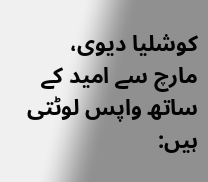کوشلیا دیوی، مارچ سے امید کے ساتھ واپس لوٹتی ہیں: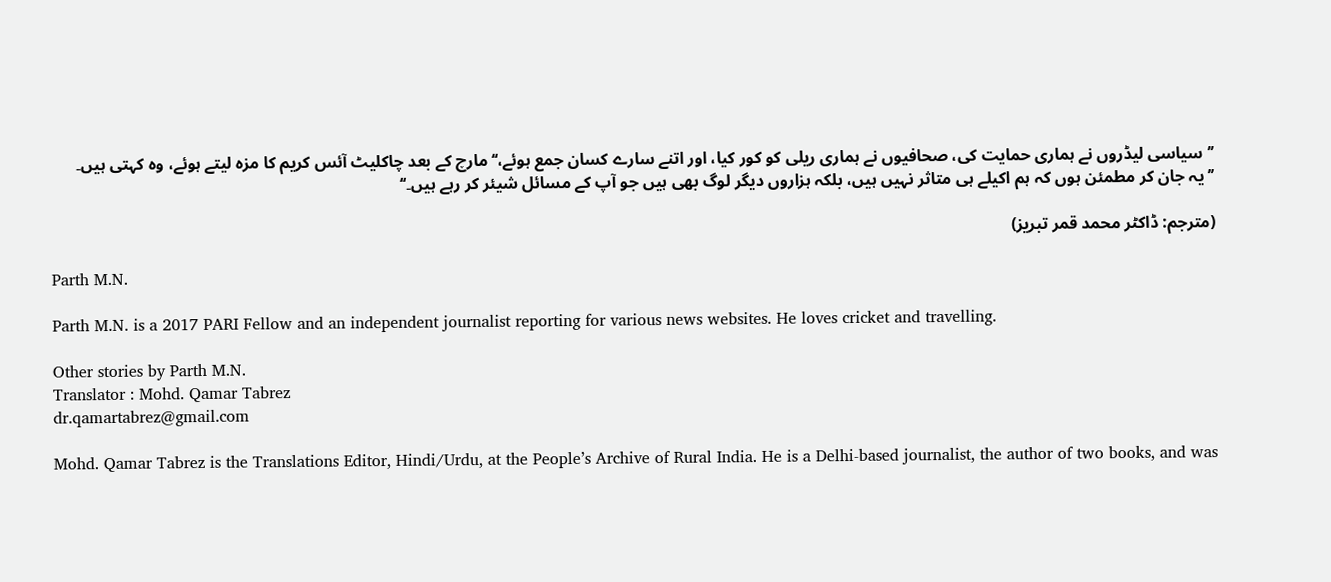’’سیاسی لیڈروں نے ہماری حمایت کی، صحافیوں نے ہماری ریلی کو کور کیا، اور اتنے سارے کسان جمع ہوئے،‘‘ مارچ کے بعد چاکلیٹ آئس کریم کا مزہ لیتے ہوئے، وہ کہتی ہیں۔ ’’یہ جان کر مطمئن ہوں کہ ہم اکیلے ہی متاثر نہیں ہیں، بلکہ ہزاروں دیگر لوگ بھی ہیں جو آپ کے مسائل شیئر کر رہے ہیں۔‘‘

(مترجم: ڈاکٹر محمد قمر تبریز)

Parth M.N.

Parth M.N. is a 2017 PARI Fellow and an independent journalist reporting for various news websites. He loves cricket and travelling.

Other stories by Parth M.N.
Translator : Mohd. Qamar Tabrez
dr.qamartabrez@gmail.com

Mohd. Qamar Tabrez is the Translations Editor, Hindi/Urdu, at the People’s Archive of Rural India. He is a Delhi-based journalist, the author of two books, and was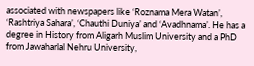associated with newspapers like ‘Roznama Mera Watan’, ‘Rashtriya Sahara’, ‘Chauthi Duniya’ and ‘Avadhnama’. He has a degree in History from Aligarh Muslim University and a PhD from Jawaharlal Nehru University,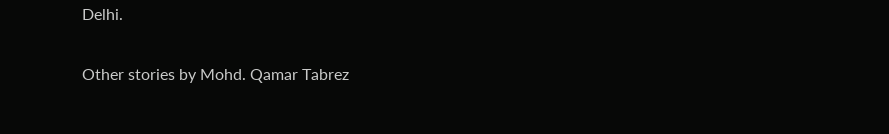Delhi.

Other stories by Mohd. Qamar Tabrez